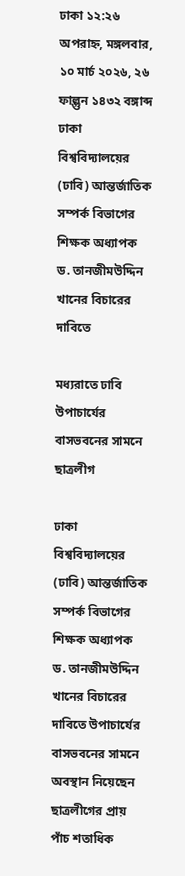ঢাকা ১২:২৬ অপরাহ্ন, মঙ্গলবার, ১০ মার্চ ২০২৬, ২৬ ফাল্গুন ১৪৩২ বঙ্গাব্দ
ঢাকা বিশ্ববিদ্যালয়ের (ঢাবি) আন্তর্জাতিক সম্পর্ক বিভাগের শিক্ষক অধ্যাপক ড. তানজীমউদ্দিন খানের বিচারের দাবিতে

মধ্যরাতে ঢাবি উপাচার্যের বাসভবনের সামনে ছাত্রলীগ

ঢাকা বিশ্ববিদ্যালয়ের (ঢাবি) আন্তর্জাতিক সম্পর্ক বিভাগের শিক্ষক অধ্যাপক ড. তানজীমউদ্দিন খানের বিচারের দাবিতে উপাচার্যের বাসভবনের সামনে অবস্থান নিয়েছেন ছাত্রলীগের প্রায় পাঁচ শতাধিক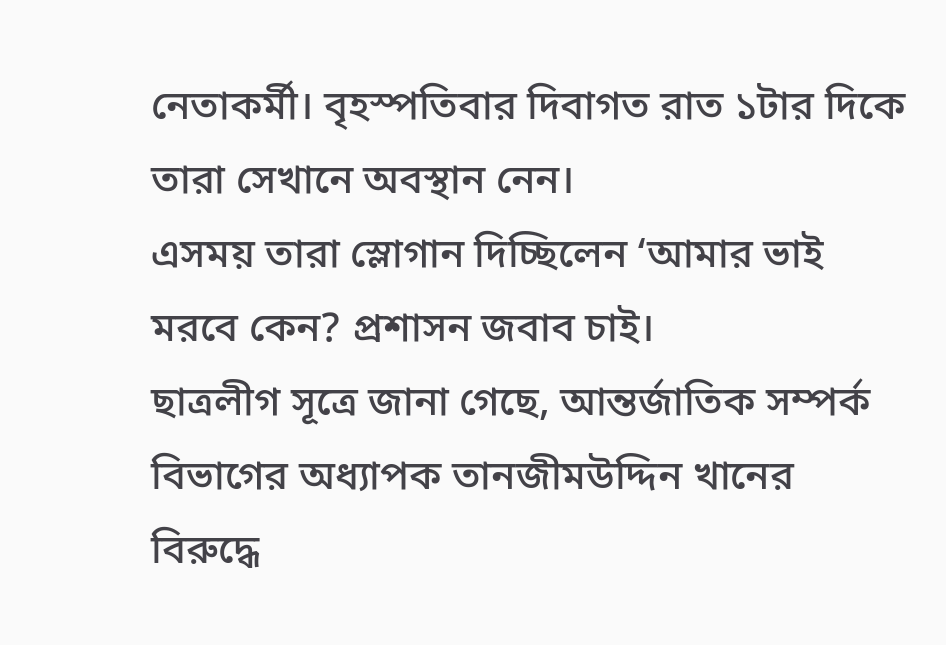নেতাকর্মী। বৃহস্পতিবার দিবাগত রাত ১টার দিকে তারা সেখানে অবস্থান নেন।
এসময় তারা স্লোগান দিচ্ছিলেন ‘আমার ভাই মরবে কেন? প্রশাসন জবাব চাই।
ছাত্রলীগ সূত্রে জানা গেছে, আন্তর্জাতিক সম্পর্ক বিভাগের অধ্যাপক তানজীমউদ্দিন খানের বিরুদ্ধে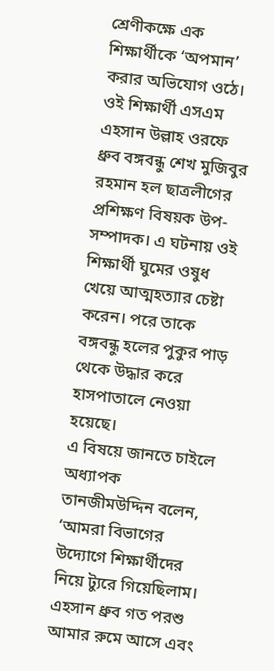শ্রেণীকক্ষে এক শিক্ষার্থীকে ‘অপমান’ করার অভিযোগ ওঠে। ওই শিক্ষার্থী এসএম এহসান উল্লাহ ওরফে ধ্রুব বঙ্গবন্ধু শেখ মুজিবুর রহমান হল ছাত্রলীগের প্রশিক্ষণ বিষয়ক উপ-সম্পাদক। এ ঘটনায় ওই শিক্ষার্থী ঘুমের ওষুধ খেয়ে আত্মহত্যার চেষ্টা করেন। পরে তাকে বঙ্গবন্ধু হলের পুকুর পাড় থেকে উদ্ধার করে হাসপাতালে নেওয়া হয়েছে।
এ বিষয়ে জানতে চাইলে অধ্যাপক তানজীমউদ্দিন বলেন, ‘আমরা বিভাগের উদ্যোগে শিক্ষার্থীদের নিয়ে ট্যুরে গিয়েছিলাম। এহসান ধ্রুব গত পরশু আমার রুমে আসে এবং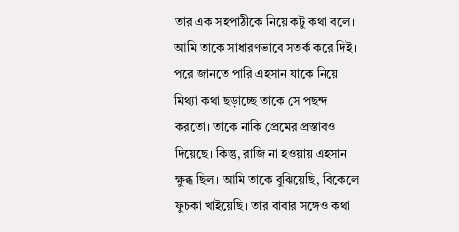তার এক সহপাঠীকে নিয়ে কটু কথা বলে। আমি তাকে সাধারণভাবে সতর্ক করে দিই। পরে জানতে পারি এহসান যাকে নিয়ে মিথ্যা কথা ছড়াচ্ছে তাকে সে পছন্দ করতো। তাকে নাকি প্রেমের প্রস্তাবও দিয়েছে। কিন্তু, রাজি না হওয়ায় এহসান ক্ষুব্ধ ছিল। আমি তাকে বুঝিয়েছি, বিকেলে ফুচকা খাইয়েছি। তার বাবার সঙ্গেও কথা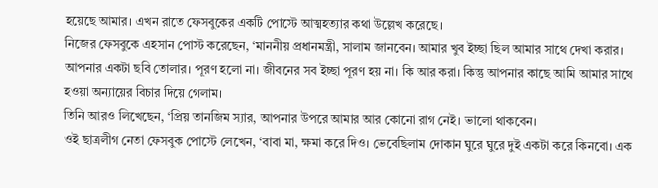হয়েছে আমার। এখন রাতে ফেসবুকের একটি পোস্টে আত্মহত্যার কথা উল্লেখ করেছে।
নিজের ফেসবুকে এহসান পোস্ট করেছেন, ‘মাননীয় প্রধানমন্ত্রী, সালাম জানবেন। আমার খুব ইচ্ছা ছিল আমার সাথে দেখা করার। আপনার একটা ছবি তোলার। পূরণ হলো না। জীবনের সব ইচ্ছা পূরণ হয় না। কি আর করা। কিন্তু আপনার কাছে আমি আমার সাথে হওয়া অন্যায়ের বিচার দিয়ে গেলাম।
তিনি আরও লিখেছেন, ‘প্রিয় তানজিম স্যার, আপনার উপরে আমার আর কোনো রাগ নেই। ভালো থাকবেন।
ওই ছাত্রলীগ নেতা ফেসবুক পোস্টে লেখেন, ‘বাবা মা, ক্ষমা করে দিও। ভেবেছিলাম দোকান ঘুরে ঘুরে দুই একটা করে কিনবো। এক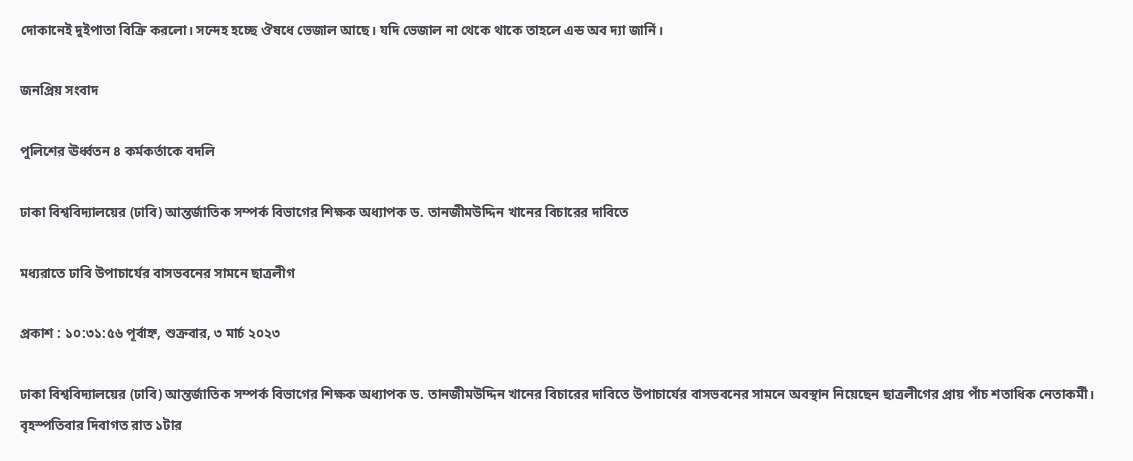দোকানেই দুইপাতা বিক্রি করলো। সন্দেহ হচ্ছে ঔষধে ভেজাল আছে। যদি ভেজাল না থেকে থাকে তাহলে এন্ড অব দ্যা জার্নি।

জনপ্রিয় সংবাদ

পুলিশের ঊর্ধ্বতন ৪ কর্মকর্তাকে বদলি

ঢাকা বিশ্ববিদ্যালয়ের (ঢাবি) আন্তর্জাতিক সম্পর্ক বিভাগের শিক্ষক অধ্যাপক ড. তানজীমউদ্দিন খানের বিচারের দাবিতে

মধ্যরাতে ঢাবি উপাচার্যের বাসভবনের সামনে ছাত্রলীগ

প্রকাশ : ১০:৩১:৫৬ পূর্বাহ্ন, শুক্রবার, ৩ মার্চ ২০২৩

ঢাকা বিশ্ববিদ্যালয়ের (ঢাবি) আন্তর্জাতিক সম্পর্ক বিভাগের শিক্ষক অধ্যাপক ড. তানজীমউদ্দিন খানের বিচারের দাবিতে উপাচার্যের বাসভবনের সামনে অবস্থান নিয়েছেন ছাত্রলীগের প্রায় পাঁচ শতাধিক নেতাকর্মী। বৃহস্পতিবার দিবাগত রাত ১টার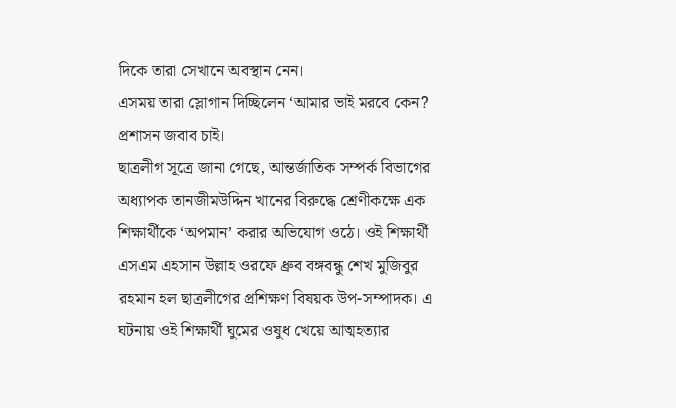দিকে তারা সেখানে অবস্থান নেন।
এসময় তারা স্লোগান দিচ্ছিলেন ‘আমার ভাই মরবে কেন? প্রশাসন জবাব চাই।
ছাত্রলীগ সূত্রে জানা গেছে, আন্তর্জাতিক সম্পর্ক বিভাগের অধ্যাপক তানজীমউদ্দিন খানের বিরুদ্ধে শ্রেণীকক্ষে এক শিক্ষার্থীকে ‘অপমান’ করার অভিযোগ ওঠে। ওই শিক্ষার্থী এসএম এহসান উল্লাহ ওরফে ধ্রুব বঙ্গবন্ধু শেখ মুজিবুর রহমান হল ছাত্রলীগের প্রশিক্ষণ বিষয়ক উপ-সম্পাদক। এ ঘটনায় ওই শিক্ষার্থী ঘুমের ওষুধ খেয়ে আত্মহত্যার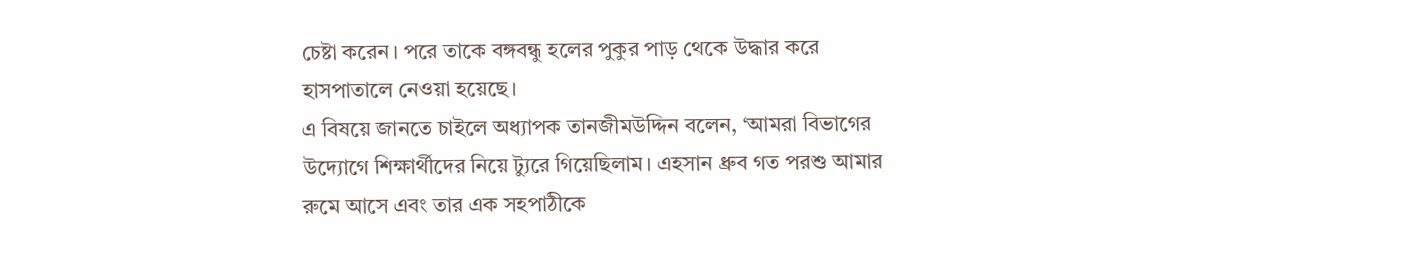চেষ্টা করেন। পরে তাকে বঙ্গবন্ধু হলের পুকুর পাড় থেকে উদ্ধার করে হাসপাতালে নেওয়া হয়েছে।
এ বিষয়ে জানতে চাইলে অধ্যাপক তানজীমউদ্দিন বলেন, ‘আমরা বিভাগের উদ্যোগে শিক্ষার্থীদের নিয়ে ট্যুরে গিয়েছিলাম। এহসান ধ্রুব গত পরশু আমার রুমে আসে এবং তার এক সহপাঠীকে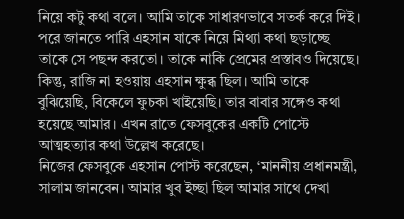নিয়ে কটু কথা বলে। আমি তাকে সাধারণভাবে সতর্ক করে দিই। পরে জানতে পারি এহসান যাকে নিয়ে মিথ্যা কথা ছড়াচ্ছে তাকে সে পছন্দ করতো। তাকে নাকি প্রেমের প্রস্তাবও দিয়েছে। কিন্তু, রাজি না হওয়ায় এহসান ক্ষুব্ধ ছিল। আমি তাকে বুঝিয়েছি, বিকেলে ফুচকা খাইয়েছি। তার বাবার সঙ্গেও কথা হয়েছে আমার। এখন রাতে ফেসবুকের একটি পোস্টে আত্মহত্যার কথা উল্লেখ করেছে।
নিজের ফেসবুকে এহসান পোস্ট করেছেন, ‘মাননীয় প্রধানমন্ত্রী, সালাম জানবেন। আমার খুব ইচ্ছা ছিল আমার সাথে দেখা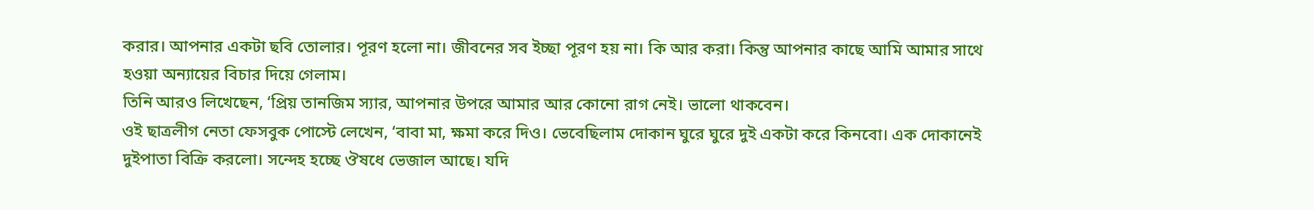করার। আপনার একটা ছবি তোলার। পূরণ হলো না। জীবনের সব ইচ্ছা পূরণ হয় না। কি আর করা। কিন্তু আপনার কাছে আমি আমার সাথে হওয়া অন্যায়ের বিচার দিয়ে গেলাম।
তিনি আরও লিখেছেন, ‘প্রিয় তানজিম স্যার, আপনার উপরে আমার আর কোনো রাগ নেই। ভালো থাকবেন।
ওই ছাত্রলীগ নেতা ফেসবুক পোস্টে লেখেন, ‘বাবা মা, ক্ষমা করে দিও। ভেবেছিলাম দোকান ঘুরে ঘুরে দুই একটা করে কিনবো। এক দোকানেই দুইপাতা বিক্রি করলো। সন্দেহ হচ্ছে ঔষধে ভেজাল আছে। যদি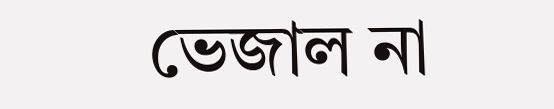ভেজাল না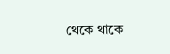থেকে থাকে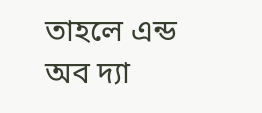তাহলে এন্ড অব দ্যা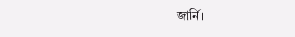জার্নি।